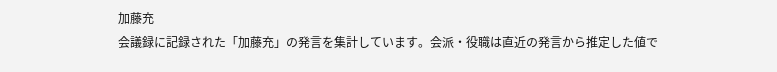加藤充
会議録に記録された「加藤充」の発言を集計しています。会派・役職は直近の発言から推定した値で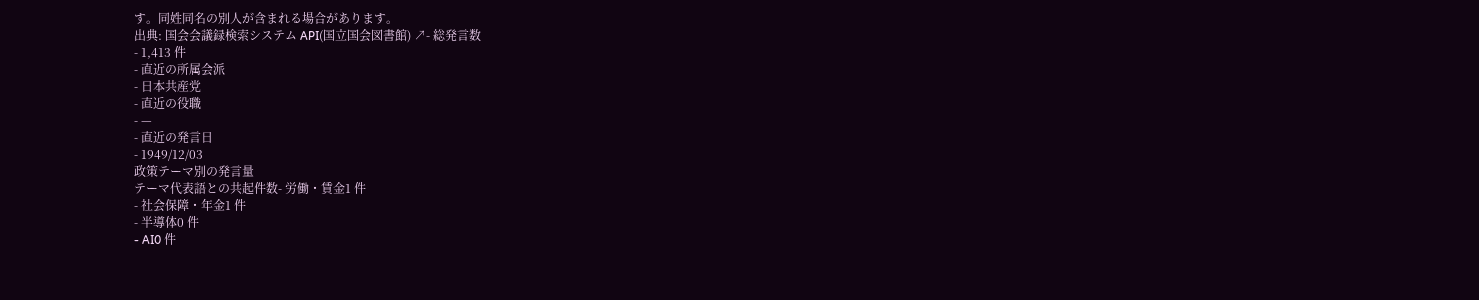す。同姓同名の別人が含まれる場合があります。
出典: 国会会議録検索システム API(国立国会図書館) ↗- 総発言数
- 1,413 件
- 直近の所属会派
- 日本共産党
- 直近の役職
- —
- 直近の発言日
- 1949/12/03
政策テーマ別の発言量
テーマ代表語との共起件数- 労働・賃金1 件
- 社会保障・年金1 件
- 半導体0 件
- AI0 件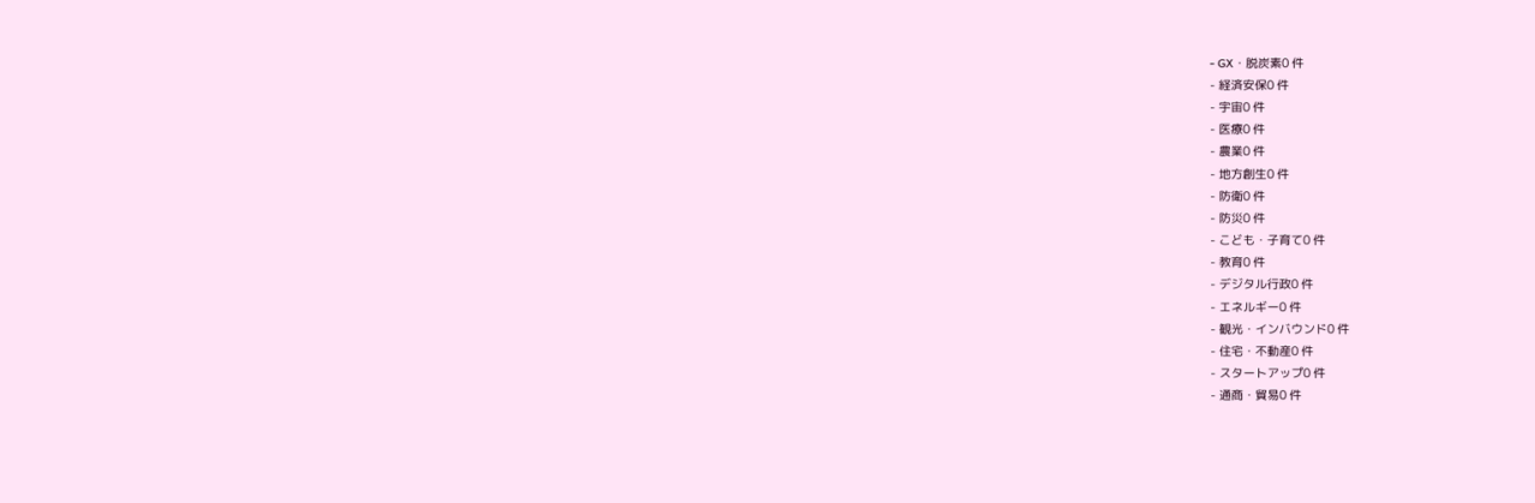- GX・脱炭素0 件
- 経済安保0 件
- 宇宙0 件
- 医療0 件
- 農業0 件
- 地方創生0 件
- 防衛0 件
- 防災0 件
- こども・子育て0 件
- 教育0 件
- デジタル行政0 件
- エネルギー0 件
- 観光・インバウンド0 件
- 住宅・不動産0 件
- スタートアップ0 件
- 通商・貿易0 件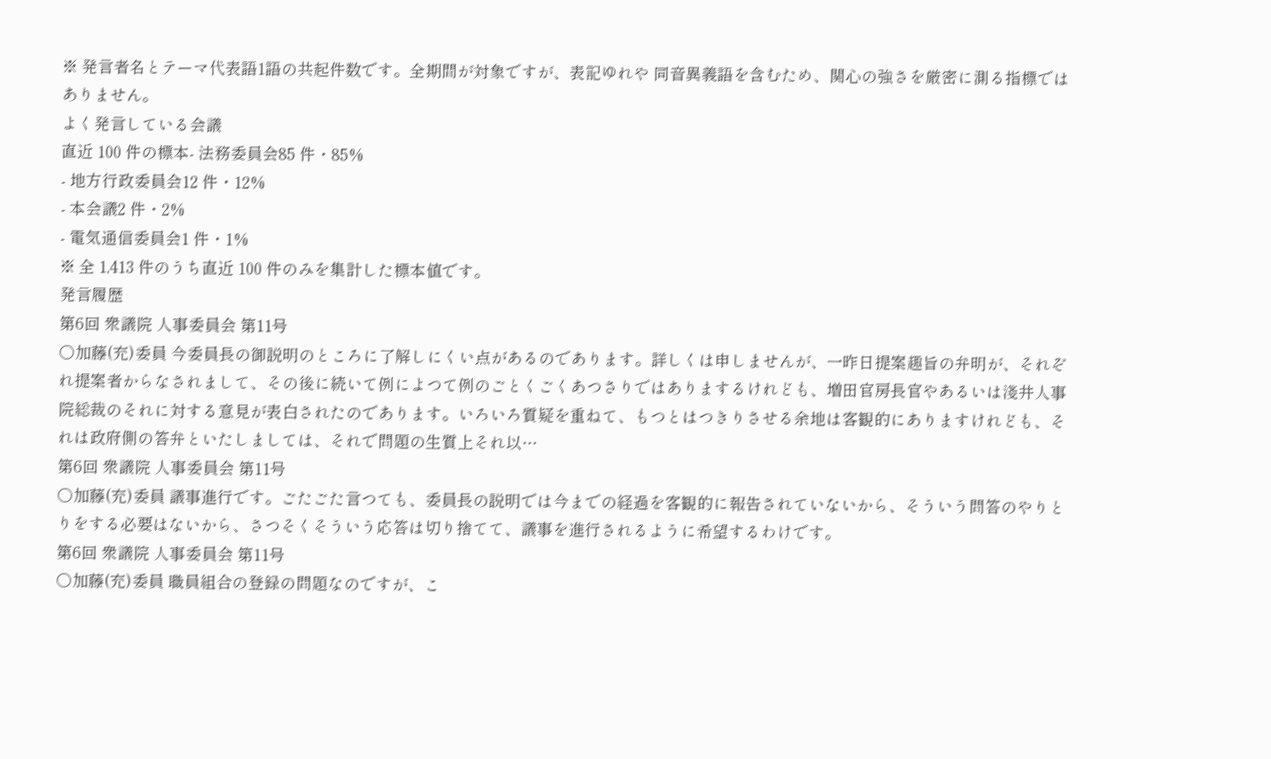※ 発言者名とテーマ代表語1語の共起件数です。全期間が対象ですが、表記ゆれや 同音異義語を含むため、関心の強さを厳密に測る指標ではありません。
よく発言している会議
直近 100 件の標本- 法務委員会85 件・85%
- 地方行政委員会12 件・12%
- 本会議2 件・2%
- 電気通信委員会1 件・1%
※ 全 1,413 件のうち直近 100 件のみを集計した標本値です。
発言履歴
第6回 衆議院 人事委員会 第11号
○加藤(充)委員 今委員長の御説明のところに了解しにくい点があるのであります。詳しくは申しませんが、一昨日提案趣旨の弁明が、それぞれ提案者からなされまして、その後に続いて例によつて例のごとくごくあつさりではありまするけれども、増田官房長官やあるいは淺井人事院総裁のそれに対する意見が表白されたのであります。いろいろ質疑を重ねて、もつとはつきりさせる余地は客観的にありますけれども、それは政府側の答弁といたしましては、それで問題の生質上それ以…
第6回 衆議院 人事委員会 第11号
○加藤(充)委員 議事進行です。ごたごた言つても、委員長の説明では今までの経過を客観的に報告されていないから、そういう問答のやりとりをする必要はないから、さつそくそういう応答は切り捨てて、議事を進行されるように希望するわけです。
第6回 衆議院 人事委員会 第11号
○加藤(充)委員 職員組合の登録の問題なのですが、こ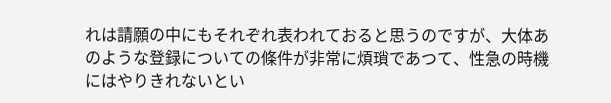れは請願の中にもそれぞれ表われておると思うのですが、大体あのような登録についての條件が非常に煩瑣であつて、性急の時機にはやりきれないとい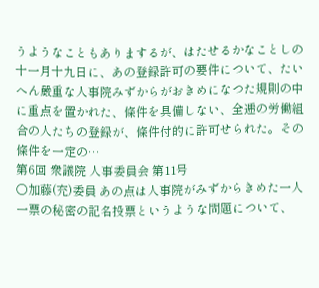うようなこともありまするが、はたせるかなことしの十一月十九日に、あの登録許可の要件について、たいへん嚴重な人事院みずからがおきめになつた規則の中に重点を置かれた、條件を具備しない、全逓の労働組合の人たちの登録が、條件付的に許可せられた。その條件を一定の…
第6回 衆議院 人事委員会 第11号
○加藤(充)委員 あの点は人事院がみずからきめた一人一票の秘密の記名投票というような問題について、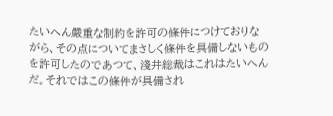たいへん嚴重な制約を許可の條件につけておりながら、その点についてまさしく條件を具備しないものを許可したのであつて、淺井総裁はこれはたいへんだ。それではこの條件が具備され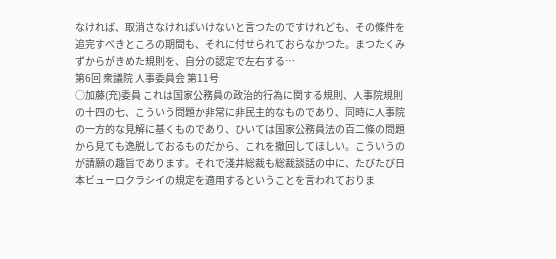なければ、取消さなければいけないと言つたのですけれども、その條件を追完すべきところの期間も、それに付せられておらなかつた。まつたくみずからがきめた規則を、自分の認定で左右する…
第6回 衆議院 人事委員会 第11号
○加藤(充)委員 これは国家公務員の政治的行為に関する規則、人事院規則の十四の七、こういう問題か非常に非民主的なものであり、同時に人事院の一方的な見解に基くものであり、ひいては国家公務員法の百二條の問題から見ても逸脱しておるものだから、これを撤回してほしい。こういうのが請願の趣旨であります。それで淺井総裁も総裁談話の中に、たびたび日本ビューロクラシイの規定を適用するということを言われておりま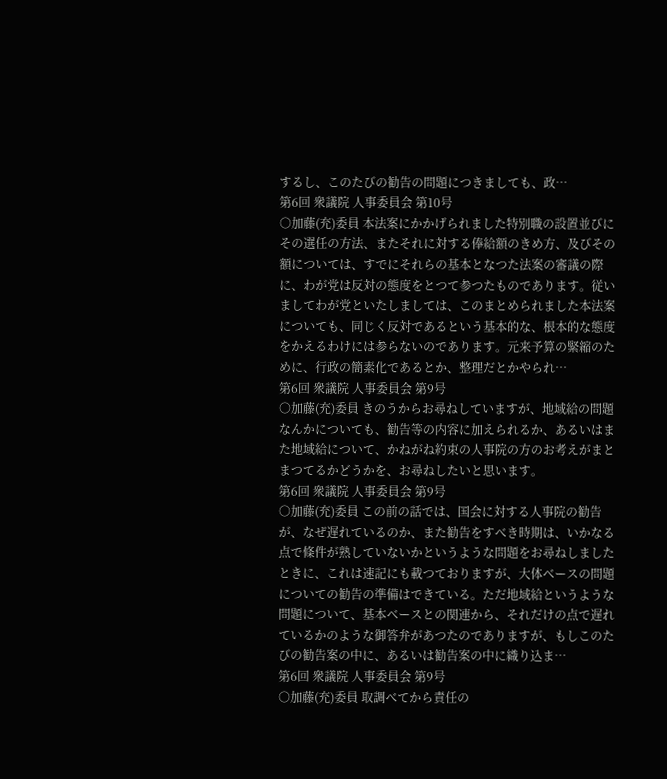するし、このたびの勧告の問題につきましても、政…
第6回 衆議院 人事委員会 第10号
○加藤(充)委員 本法案にかかげられました特別職の設置並びにその選任の方法、またそれに対する俸給額のきめ方、及びその額については、すでにそれらの基本となつた法案の審議の際に、わが党は反対の態度をとつて参つたものであります。従いましてわが党といたしましては、このまとめられました本法案についても、同じく反対であるという基本的な、根本的な態度をかえるわけには参らないのであります。元来予算の緊縮のために、行政の簡素化であるとか、整理だとかやられ…
第6回 衆議院 人事委員会 第9号
○加藤(充)委員 きのうからお尋ねしていますが、地域給の問題なんかについても、勧告等の内容に加えられるか、あるいはまた地域給について、かねがね約束の人事院の方のお考えがまとまつてるかどうかを、お尋ねしたいと思います。
第6回 衆議院 人事委員会 第9号
○加藤(充)委員 この前の話では、国会に対する人事院の勧告が、なぜ遅れているのか、また勧告をすべき時期は、いかなる点で條件が熟していないかというような問題をお尋ねしましたときに、これは速記にも載つておりますが、大体ベースの問題についての勧告の準備はできている。ただ地域給というような問題について、基本ベースとの関連から、それだけの点で遅れているかのような御答弁があつたのでありますが、もしこのたびの勧告案の中に、あるいは勧告案の中に織り込ま…
第6回 衆議院 人事委員会 第9号
○加藤(充)委員 取調べてから責任の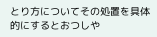とり方についてその処置を具体的にするとおつしや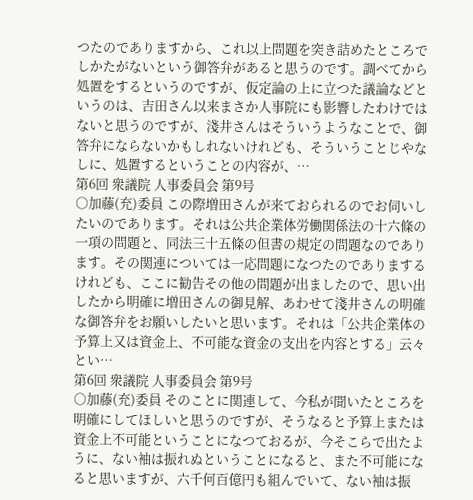つたのでありますから、これ以上問題を突き詰めたところでしかたがないという御答弁があると思うのです。調べてから処置をするというのですが、仮定論の上に立つた議論などというのは、吉田さん以来まさか人事院にも影響したわけではないと思うのですが、淺井さんはそういうようなことで、御答弁にならないかもしれないけれども、そういうことじやなしに、処置するということの内容が、…
第6回 衆議院 人事委員会 第9号
○加藤(充)委員 この際増田さんが来ておられるのでお伺いしたいのであります。それは公共企業体労働関係法の十六條の一項の問題と、同法三十五條の但書の規定の問題なのであります。その関連については一応問題になつたのでありまするけれども、ここに勧告その他の問題が出ましたので、思い出したから明確に増田さんの御見解、あわせて淺井さんの明確な御答弁をお願いしたいと思います。それは「公共企業体の予算上又は資金上、不可能な資金の支出を内容とする」云々とい…
第6回 衆議院 人事委員会 第9号
○加藤(充)委員 そのことに関連して、今私が聞いたところを明確にしてほしいと思うのですが、そうなると予算上または資金上不可能ということになつておるが、今そこらで出たように、ない袖は振れぬということになると、また不可能になると思いますが、六千何百億円も組んでいて、ない袖は振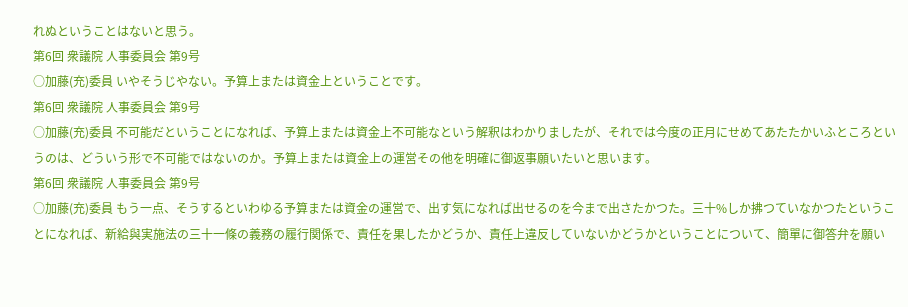れぬということはないと思う。
第6回 衆議院 人事委員会 第9号
○加藤(充)委員 いやそうじやない。予算上または資金上ということです。
第6回 衆議院 人事委員会 第9号
○加藤(充)委員 不可能だということになれば、予算上または資金上不可能なという解釈はわかりましたが、それでは今度の正月にせめてあたたかいふところというのは、どういう形で不可能ではないのか。予算上または資金上の運営その他を明確に御返事願いたいと思います。
第6回 衆議院 人事委員会 第9号
○加藤(充)委員 もう一点、そうするといわゆる予算または資金の運営で、出す気になれば出せるのを今まで出さたかつた。三十%しか拂つていなかつたということになれば、新給與実施法の三十一條の義務の履行関係で、責任を果したかどうか、責任上違反していないかどうかということについて、簡單に御答弁を願い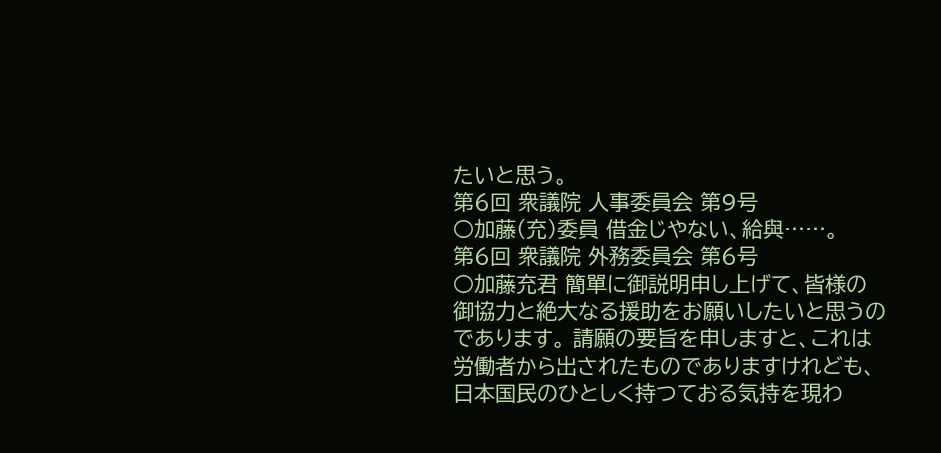たいと思う。
第6回 衆議院 人事委員会 第9号
○加藤(充)委員 借金じやない、給與……。
第6回 衆議院 外務委員会 第6号
○加藤充君 簡單に御説明申し上げて、皆様の御協力と絶大なる援助をお願いしたいと思うのであります。 請願の要旨を申しますと、これは労働者から出されたものでありますけれども、日本国民のひとしく持つておる気持を現わ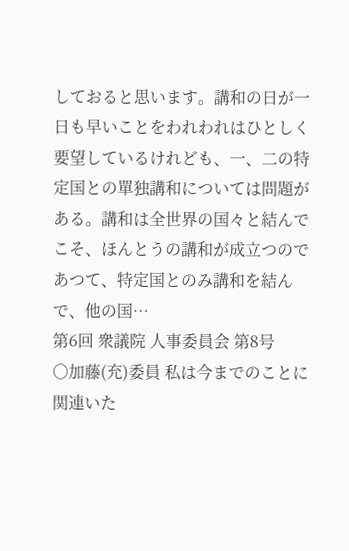しておると思います。講和の日が一日も早いことをわれわれはひとしく要望しているけれども、一、二の特定国との單独講和については問題がある。講和は全世界の国々と結んでこそ、ほんとうの講和が成立つのであつて、特定国とのみ講和を結んで、他の国…
第6回 衆議院 人事委員会 第8号
○加藤(充)委員 私は今までのことに関連いた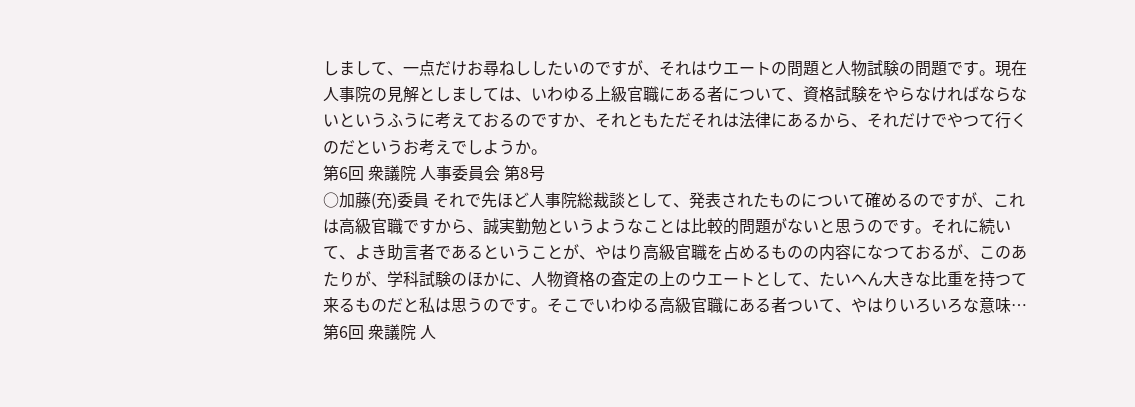しまして、一点だけお尋ねししたいのですが、それはウエートの問題と人物試験の問題です。現在人事院の見解としましては、いわゆる上級官職にある者について、資格試験をやらなければならないというふうに考えておるのですか、それともただそれは法律にあるから、それだけでやつて行くのだというお考えでしようか。
第6回 衆議院 人事委員会 第8号
○加藤(充)委員 それで先ほど人事院総裁談として、発表されたものについて確めるのですが、これは高級官職ですから、誠実勤勉というようなことは比較的問題がないと思うのです。それに続いて、よき助言者であるということが、やはり高級官職を占めるものの内容になつておるが、このあたりが、学科試験のほかに、人物資格の査定の上のウエートとして、たいへん大きな比重を持つて来るものだと私は思うのです。そこでいわゆる高級官職にある者ついて、やはりいろいろな意味…
第6回 衆議院 人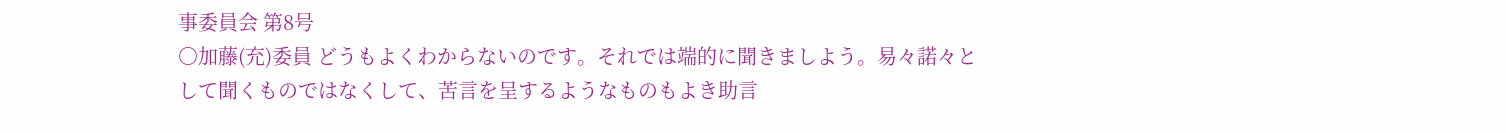事委員会 第8号
○加藤(充)委員 どうもよくわからないのです。それでは端的に聞きましよう。易々諾々として聞くものではなくして、苦言を呈するようなものもよき助言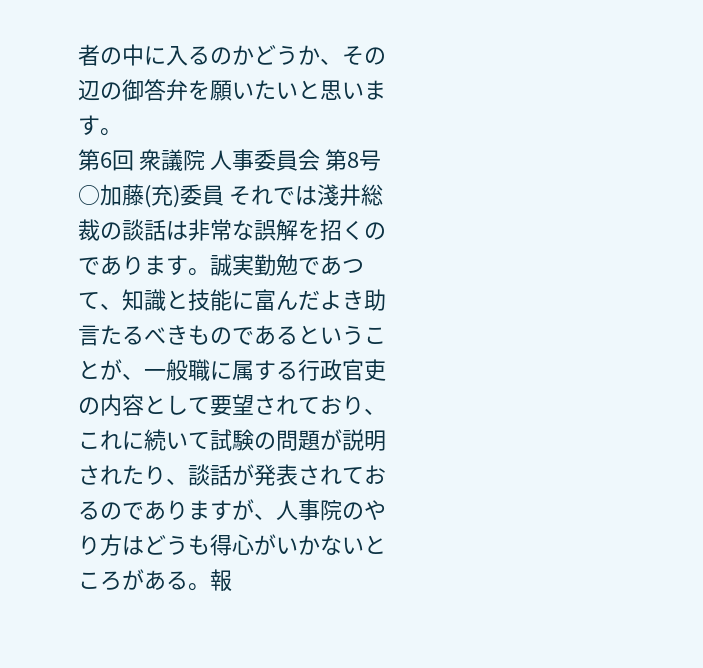者の中に入るのかどうか、その辺の御答弁を願いたいと思います。
第6回 衆議院 人事委員会 第8号
○加藤(充)委員 それでは淺井総裁の談話は非常な誤解を招くのであります。誠実勤勉であつて、知識と技能に富んだよき助言たるべきものであるということが、一般職に属する行政官吏の内容として要望されており、これに続いて試験の問題が説明されたり、談話が発表されておるのでありますが、人事院のやり方はどうも得心がいかないところがある。報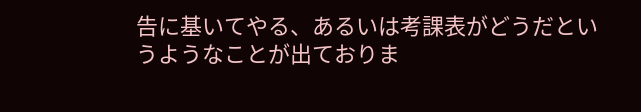告に基いてやる、あるいは考課表がどうだというようなことが出ておりま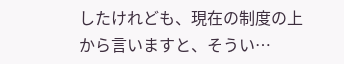したけれども、現在の制度の上から言いますと、そうい…